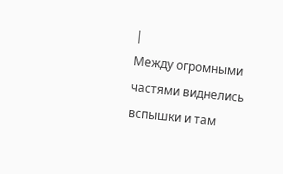|
Между огромными частями виднелись вспышки и там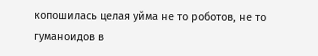копошилась целая уйма не то роботов, не то гуманоидов в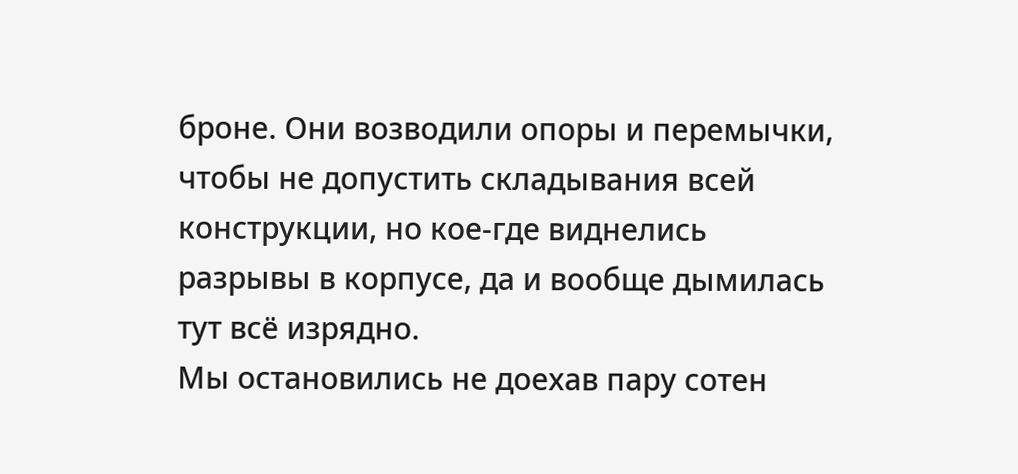броне. Они возводили опоры и перемычки, чтобы не допустить складывания всей конструкции, но кое-где виднелись разрывы в корпусе, да и вообще дымилась тут всё изрядно.
Мы остановились не доехав пару сотен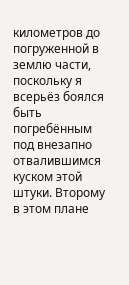километров до погруженной в землю части, поскольку я всерьёз боялся быть погребённым под внезапно отвалившимся куском этой штуки. Второму в этом плане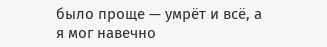было проще — умрёт и всё, а я мог навечно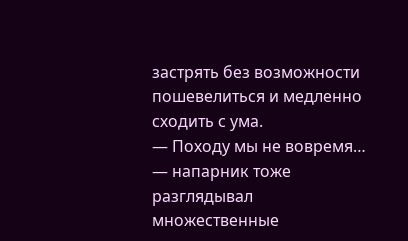застрять без возможности пошевелиться и медленно сходить с ума.
— Походу мы не вовремя… — напарник тоже разглядывал множественные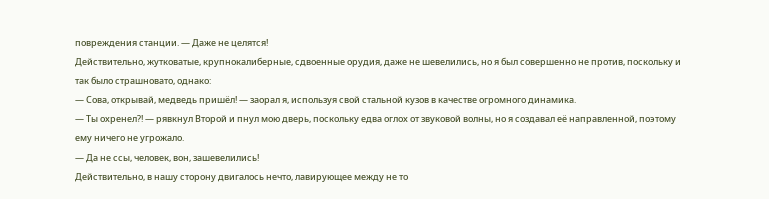повреждения станции. — Даже не целятся!
Действительно, жутковатые, крупнокалиберные, сдвоенные орудия, даже не шевелились, но я был совершенно не против, поскольку и так было страшновато, однако:
— Сова, открывай, медведь пришёл! — заорал я, используя свой стальной кузов в качестве огромного динамика.
— Ты охренел?! — рявкнул Второй и пнул мою дверь, поскольку едва оглох от звуковой волны, но я создавал её направленной, поэтому ему ничего не угрожало.
— Да не ссы, человек, вон, зашевелились!
Действительно, в нашу сторону двигалось нечто, лавирующее между не то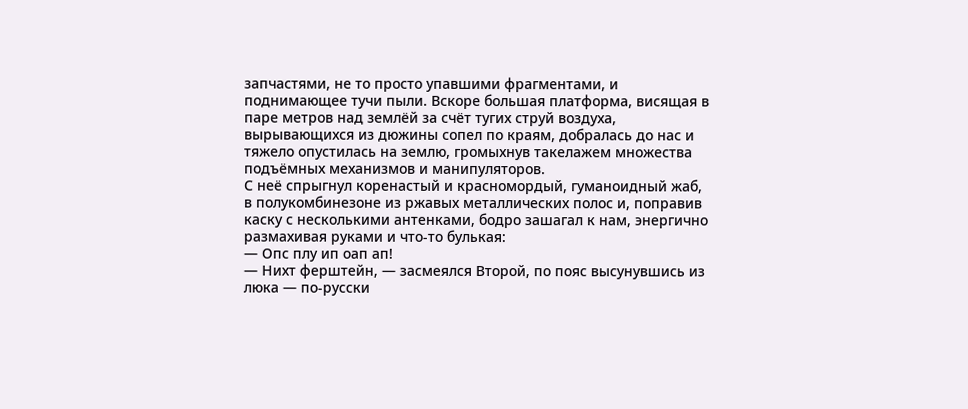запчастями, не то просто упавшими фрагментами, и поднимающее тучи пыли. Вскоре большая платформа, висящая в паре метров над землёй за счёт тугих струй воздуха, вырывающихся из дюжины сопел по краям, добралась до нас и тяжело опустилась на землю, громыхнув такелажем множества подъёмных механизмов и манипуляторов.
С неё спрыгнул коренастый и красномордый, гуманоидный жаб, в полукомбинезоне из ржавых металлических полос и, поправив каску с несколькими антенками, бодро зашагал к нам, энергично размахивая руками и что-то булькая:
— Опс плу ип оап ап!
— Нихт ферштейн, — засмеялся Второй, по пояс высунувшись из люка — по-русски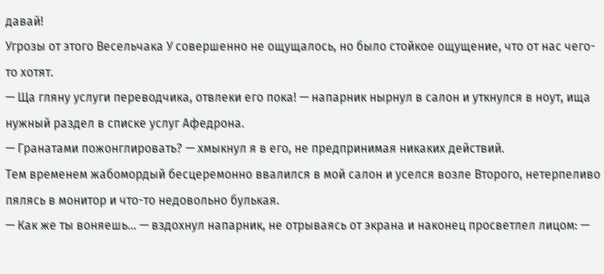давай!
Угрозы от этого Весельчака У совершенно не ощущалось, но было стойкое ощущение, что от нас чего-то хотят.
— Ща гляну услуги переводчика, отвлеки его пока! — напарник нырнул в салон и уткнулся в ноут, ища нужный раздел в списке услуг Афедрона.
— Гранатами пожонглировать? — хмыкнул я в его, не предпринимая никаких действий.
Тем временем жабомордый бесцеремонно ввалился в мой салон и уселся возле Второго, нетерпеливо пялясь в монитор и что-то недовольно булькая.
— Как же ты воняешь… — вздохнул напарник, не отрываясь от экрана и наконец просветлел лицом: —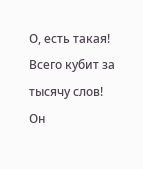О, есть такая! Всего кубит за тысячу слов!
Он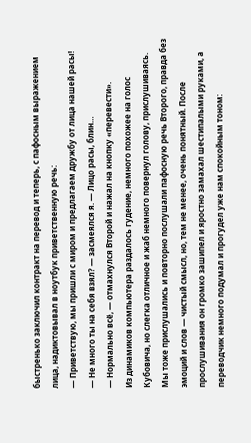быстренько заключил контракт на перевод и теперь, с пафосным выражением лица, надиктовывал в ноутбук приветственную речь:
— Приветствую, мы пришли с миром и предлагаем дружбу от лица нашей расы!
— Не много ты на себя взял? — засмеялся я. — Лицо расы, блин…
— Нормально всё, — отмахнулся Второй и нажал на кнопку «перевести».
Из динамиков компьютера раздалось гудение, немного похожее на голос Кубовича, но слегка отличное и жаб немного повернул голову, прислушиваясь. Мы тоже прислушались и повторно послушали пафосную речь Второго, правда без эмоций и слов — чистый смысл, но, тем не менее, очень понятный. После прослушивания он громко зашипел и яростно замахал шестипалыми руками, а переводчик немного подумал и прогудел уже нам спокойным тоном: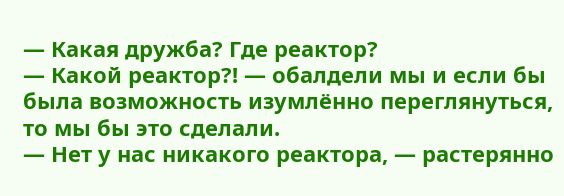— Какая дружба? Где реактор?
— Какой реактор?! — обалдели мы и если бы была возможность изумлённо переглянуться, то мы бы это сделали.
— Нет у нас никакого реактора, — растерянно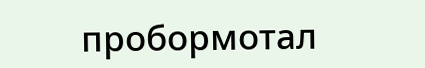пробормотал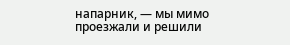напарник, — мы мимо проезжали и решили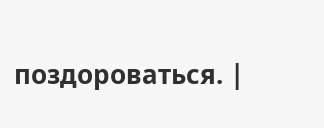поздороваться. |